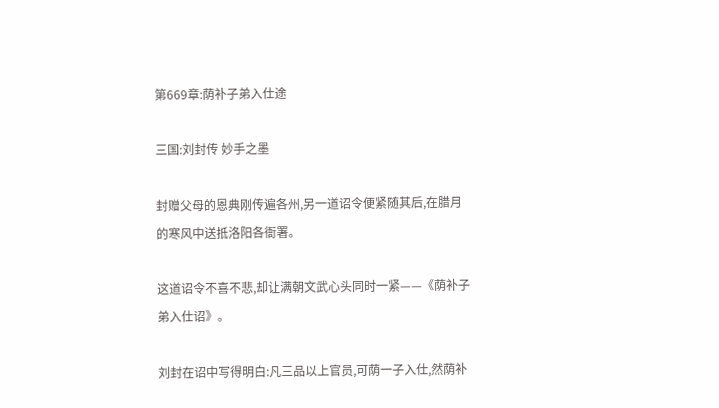第669章:荫补子弟入仕途

三国:刘封传 妙手之墨

封赠父母的恩典刚传遍各州,另一道诏令便紧随其后,在腊月的寒风中送抵洛阳各衙署。

这道诏令不喜不悲,却让满朝文武心头同时一紧——《荫补子弟入仕诏》。

刘封在诏中写得明白:凡三品以上官员,可荫一子入仕,然荫补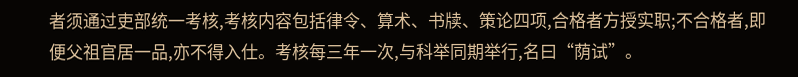者须通过吏部统一考核,考核内容包括律令、算术、书牍、策论四项,合格者方授实职;不合格者,即便父祖官居一品,亦不得入仕。考核每三年一次,与科举同期举行,名曰“荫试”。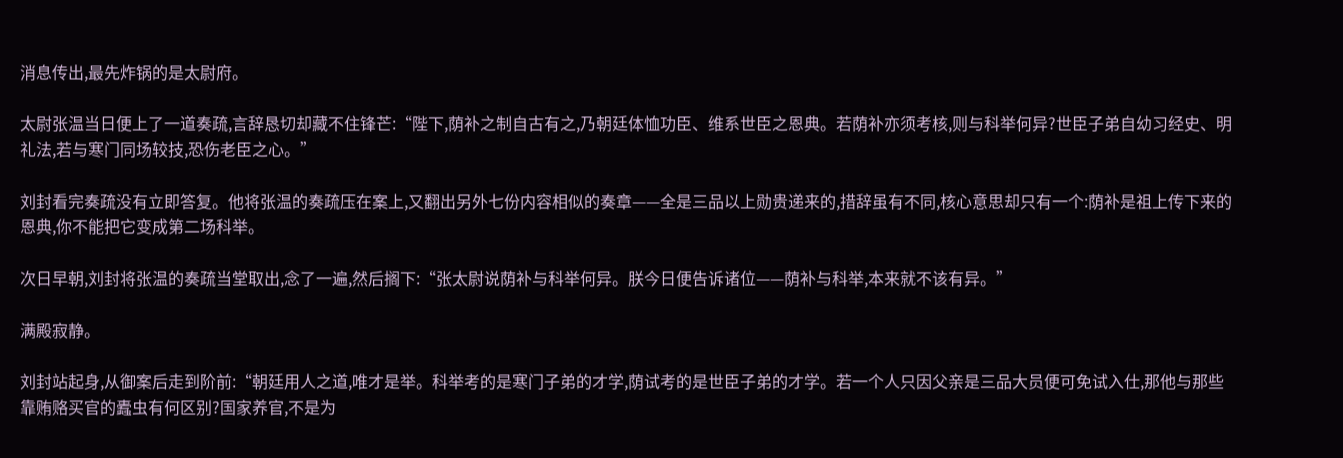消息传出,最先炸锅的是太尉府。

太尉张温当日便上了一道奏疏,言辞恳切却藏不住锋芒:“陛下,荫补之制自古有之,乃朝廷体恤功臣、维系世臣之恩典。若荫补亦须考核,则与科举何异?世臣子弟自幼习经史、明礼法,若与寒门同场较技,恐伤老臣之心。”

刘封看完奏疏没有立即答复。他将张温的奏疏压在案上,又翻出另外七份内容相似的奏章——全是三品以上勋贵递来的,措辞虽有不同,核心意思却只有一个:荫补是祖上传下来的恩典,你不能把它变成第二场科举。

次日早朝,刘封将张温的奏疏当堂取出,念了一遍,然后搁下:“张太尉说荫补与科举何异。朕今日便告诉诸位——荫补与科举,本来就不该有异。”

满殿寂静。

刘封站起身,从御案后走到阶前:“朝廷用人之道,唯才是举。科举考的是寒门子弟的才学,荫试考的是世臣子弟的才学。若一个人只因父亲是三品大员便可免试入仕,那他与那些靠贿赂买官的蠹虫有何区别?国家养官,不是为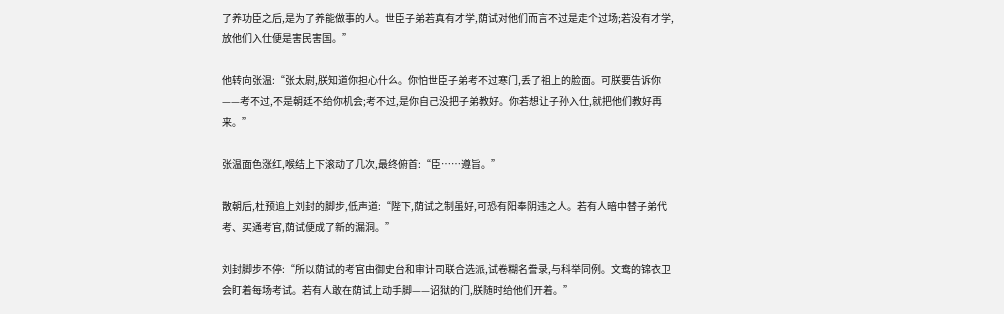了养功臣之后,是为了养能做事的人。世臣子弟若真有才学,荫试对他们而言不过是走个过场;若没有才学,放他们入仕便是害民害国。”

他转向张温:“张太尉,朕知道你担心什么。你怕世臣子弟考不过寒门,丢了祖上的脸面。可朕要告诉你——考不过,不是朝廷不给你机会;考不过,是你自己没把子弟教好。你若想让子孙入仕,就把他们教好再来。”

张温面色涨红,喉结上下滚动了几次,最终俯首:“臣……遵旨。”

散朝后,杜预追上刘封的脚步,低声道:“陛下,荫试之制虽好,可恐有阳奉阴违之人。若有人暗中替子弟代考、买通考官,荫试便成了新的漏洞。”

刘封脚步不停:“所以荫试的考官由御史台和审计司联合选派,试卷糊名誊录,与科举同例。文鸯的锦衣卫会盯着每场考试。若有人敢在荫试上动手脚——诏狱的门,朕随时给他们开着。”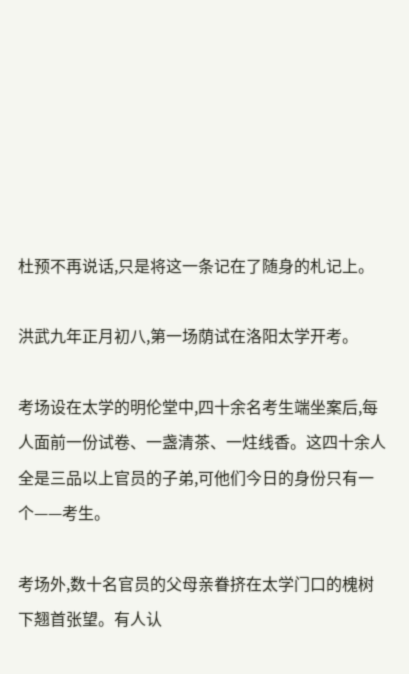杜预不再说话,只是将这一条记在了随身的札记上。

洪武九年正月初八,第一场荫试在洛阳太学开考。

考场设在太学的明伦堂中,四十余名考生端坐案后,每人面前一份试卷、一盏清茶、一炷线香。这四十余人全是三品以上官员的子弟,可他们今日的身份只有一个——考生。

考场外,数十名官员的父母亲眷挤在太学门口的槐树下翘首张望。有人认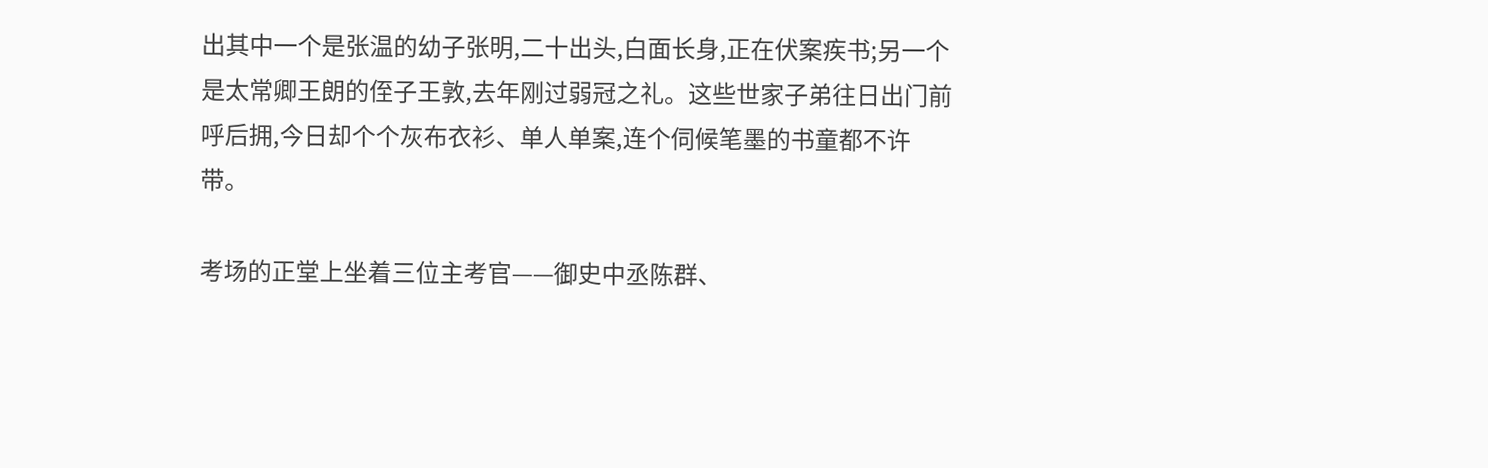出其中一个是张温的幼子张明,二十出头,白面长身,正在伏案疾书;另一个是太常卿王朗的侄子王敦,去年刚过弱冠之礼。这些世家子弟往日出门前呼后拥,今日却个个灰布衣衫、单人单案,连个伺候笔墨的书童都不许带。

考场的正堂上坐着三位主考官——御史中丞陈群、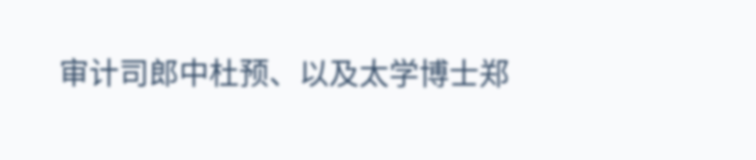审计司郎中杜预、以及太学博士郑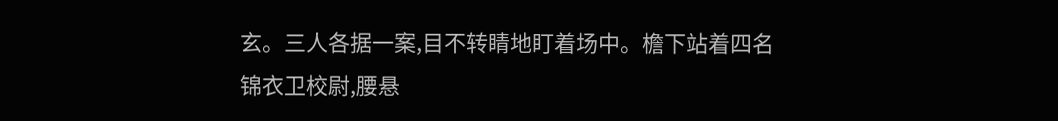玄。三人各据一案,目不转睛地盯着场中。檐下站着四名锦衣卫校尉,腰悬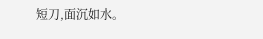短刀,面沉如水。